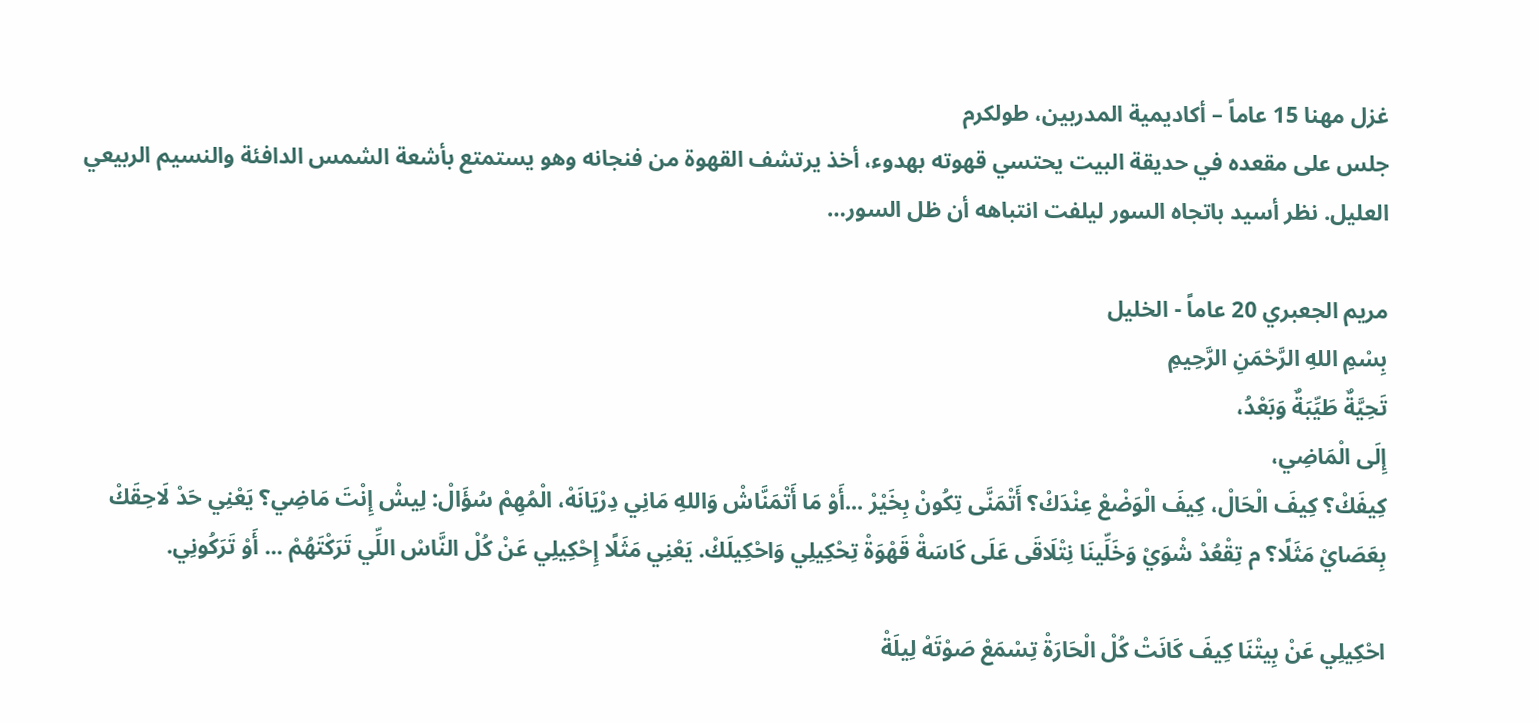غزل مهنا 15 عاماً – أكاديمية المدربين، طولكرم
جلس على مقعده في حديقة البيت يحتسي قهوته بهدوء، أخذ يرتشف القهوة من فنجانه وهو يستمتع بأشعة الشمس الدافئة والنسيم الربيعي العليل. نظر أسيد باتجاه السور ليلفت انتباهه أن ظل السور…

مريم الجعبري 20 عاماً - الخليل
بِسْمِ اللهِ الرَّحْمَنِ الرَّحِيمِ
تَحِيَّةٌ طَيِّبَةٌ وَبَعْدُ،
إِلَى الْمَاضِي،
كِيفَكْ؟ كِيفَ الْحَالْ، كِيفَ الْوَضْعْ عِنْدَكْ؟ أَتْمَنَّى تِكُونْ بِخَيْرْ ...أَوْ مَا أَتْمَنَّاشْ وَاللهِ مَانِي دِرْيَانَهْ، الْمُهِمْ سُؤَالْ: لِيشْ إِنْتَ مَاضِي؟ يَعْنِي حَدْ لَاحِقَكْ بِعَصَايْ مَثَلًا؟ م تِقْعُدْ شْوَيْ وَخَلِّينَا نِتْلَاقَى عَلَى كَاسَةْ قَهْوَةْ تِحْكِيلِي وَاحْكِيلَكْ. يَعْنِي مَثَلًا إِحْكِيلِي عَنْ كُلْ النَّاسْ اللِّي تَرَكْتَهُمْ ... أَوْ تَرَكُونِي.

احْكِيلِي عَنْ بِيتْنَا كِيفَ كَانَتْ كُلْ الْحَارَةْ تِسْمَعْ صَوْتَهْ لِيلَةْ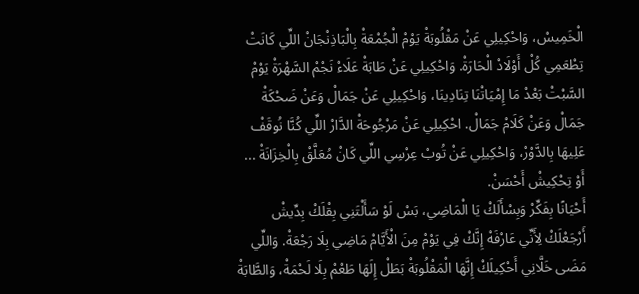الْخَمِيسْ، وَاحْكِيلِي عَنْ مَقْلُوبَةْ يَوْمْ الْجُمْعَةْ بِالْبَاذِنْجَانْ اللِّي كَانَتْ تِطْعَمِي كُلْ أَوْلَادْ الْحَارَةْ. وَاحْكِيلِي عَنْ طَابَةْ عَلَاءْ نَجْمْ السَّهْرَةْ يَوْمْ السَّبْتْ بَعْدْ مَا إِمْيَاتْنَا تِنَادِينَا، وَاحْكِيلِي عَنْ جَمَالْ وَعَنْ ضَحْكَةْ جَمَالْ وَعَنْ كَلَامْ جَمَالْ. احْكِيلِي عَنْ مَرْجُوحَةْ الدَّارْ اللِّي كُنَّا نُوقَفْ عَلِيهَا بِالدَّوْرْ، وَاحْكِيلِي عَنْ تُوبْ عِرْسِي اللِّي كَانْ مُعَلَّقْ بِالْخِزَانَةْ ... أَوْ تِحْكِيشْ أَحْسَنْ.
أَحْيَانًا بِفَكِّرْ وَبِسْأَلَكْ يَا الْمَاضِي، بَسْ لَوْ سَأَلْتَنِي بِقْلَكْ بِدِّيشْ أَرْجَعْلَكْ لِأَنِّي عَارْفَهْ إِنَّكْ فِي يَوْمْ مِنَ الْأَيَّامْ مَاضِي بِلَا رَجْعَةْ. وَاللِّي مَضَى خَلَّانِي أَحْكِيلَكْ إِنَّهَا الْمَقْلُوبَةْ بَطَلْ إِلَهَا طَعْمْ بِلَا لَحْمَةْ، وَالطَّابَةْ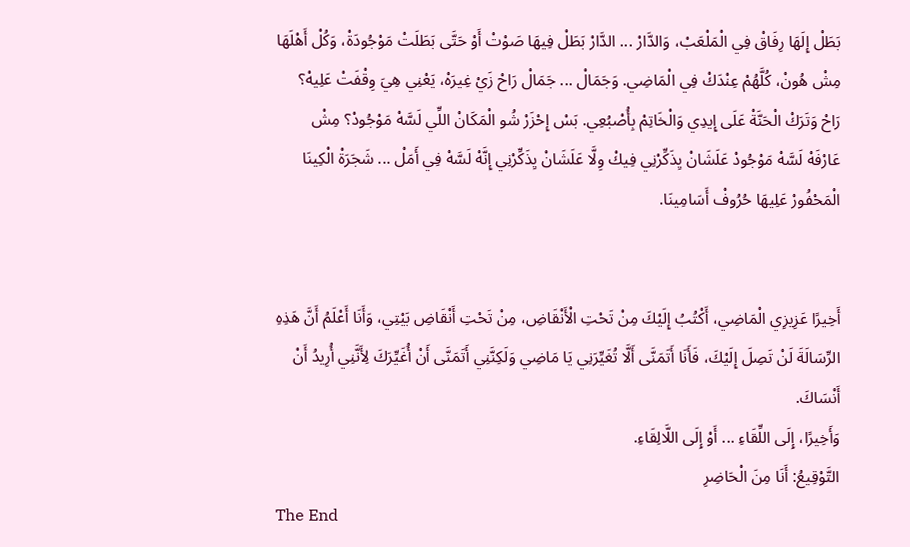بَطَلْ إِلَهَا رِفَاقْ فِي الْمَلْعَبْ، وَالدَّارْ ... الدَّارْ بَطَلْ فِيهَا صَوْتْ أَوْ حَتَّى بَطَلَتْ مَوْجُودَةْ، وَكُلْ أَهْلَهَا مِشْ هُونْ، كُلَّهُمْ عِنْدَكْ فِي الْمَاضِي. وَجَمَالْ ... جَمَالْ رَاحْ زَيْ غِيرَهْ، يَعْنِي هِيَ وِقْفَتْ عَلِيهْ؟ رَاحْ وَتَرَكْ الْحَنَّةْ عَلَى إِيدِي وَالْخَاتِمْ بِأُصْبُعِي. بَسْ إِحْزَرْ شُو الْمَكَانْ اللِّي لَسَّهْ مَوْجُودْ؟ مِشْ عَارْفَهْ لَسَّهْ مَوْجُودْ عَلَشَانْ يِذَكِّرْنِي فِيكْ وِلَّا عَلَشَانْ يِذَكِّرْنِي إِنَّهْ لَسَّهْ فِي أَمَلْ ... شَجَرَةْ الْكِينَا الْمَحْفُورْ عَلِيهَا حُرُوفْ أَسَامِينَا.


أَخِيرًا عَزِيزِي الْمَاضِي، أَكْتُبُ إِلَيْكَ مِنْ تَحْتِ الْأَنْقَاضِ، مِنْ تَحْتِ أَنْقَاضِ بَيْتِي، وَأَنَا أَعْلَمُ أَنَّ هَذِهِ الرِّسَالَةَ لَنْ تَصِلَ إِلَيْكَ، فَأَنَا أَتَمَنَّى أَلَّا تُغَيِّرَنِي يَا مَاضِي وَلَكِنَّنِي أَتَمَنَّى أَنْ أُغَيِّرَكَ لِأَنَّنِي أُرِيدُ أَنْ أَنْسَاكَ.
وَأَخِيرًا، إِلَى اللِّقَاءِ ... أَوْ إِلَى اللَّالِقَاءِ.
التَّوْقِيعُ: أَنَا مِنَ الْحَاضِرِ
The End